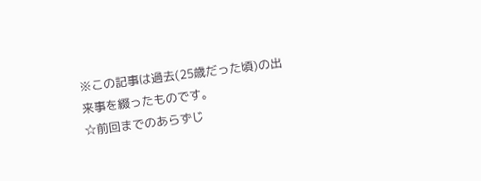※この記事は過去(25歳だった頃)の出来事を綴ったものです。
☆前回までのあらずじ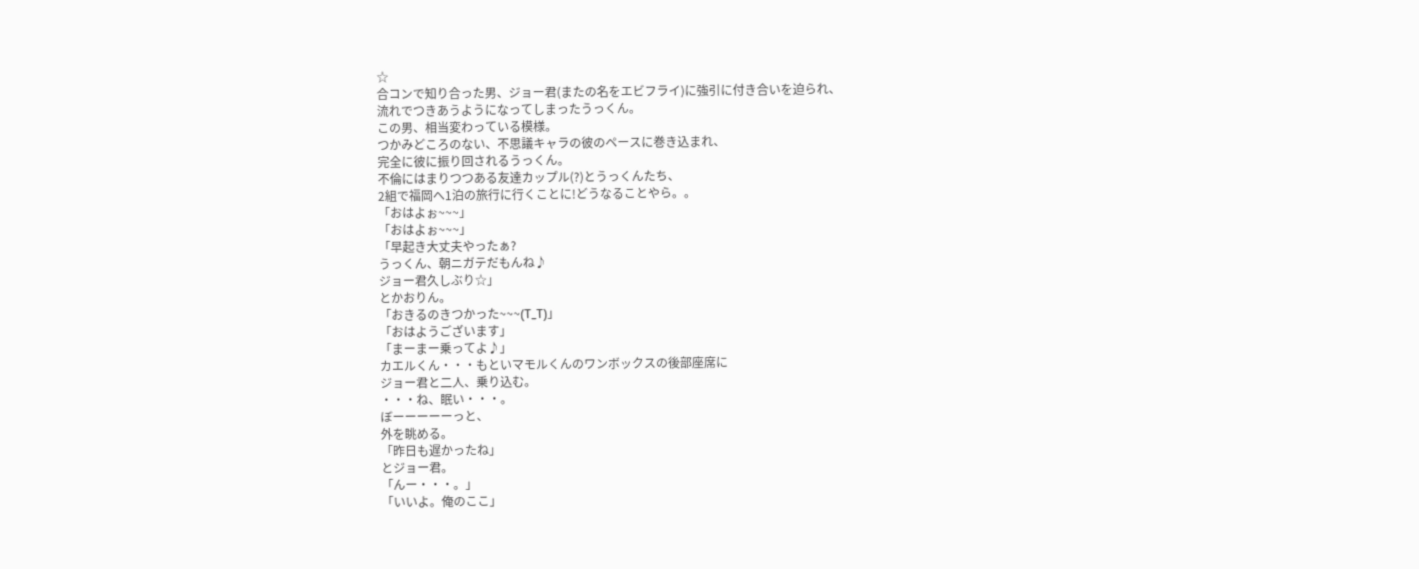☆
合コンで知り合った男、ジョー君(またの名をエビフライ)に強引に付き合いを迫られ、
流れでつきあうようになってしまったうっくん。
この男、相当変わっている模様。
つかみどころのない、不思議キャラの彼のペースに巻き込まれ、
完全に彼に振り回されるうっくん。
不倫にはまりつつある友達カップル(?)とうっくんたち、
2組で福岡へ1泊の旅行に行くことに!どうなることやら。。
「おはよぉ~~~」
「おはよぉ~~~」
「早起き大丈夫やったぁ?
うっくん、朝ニガテだもんね♪
ジョー君久しぶり☆」
とかおりん。
「おきるのきつかった~~~(T_T)」
「おはようございます」
「まーまー乗ってよ♪」
カエルくん・・・もといマモルくんのワンボックスの後部座席に
ジョー君と二人、乗り込む。
・・・ね、眠い・・・。
ぼーーーーーっと、
外を眺める。
「昨日も遅かったね」
とジョー君。
「んー・・・。」
「いいよ。俺のここ」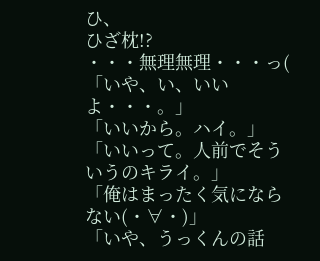ひ、
ひざ枕!?
・・・無理無理・・・っ(
「いや、い、いいよ・・・。」
「いいから。ハイ。」
「いいって。人前でそういうのキライ。」
「俺はまったく気にならない(・∀・)」
「いや、うっくんの話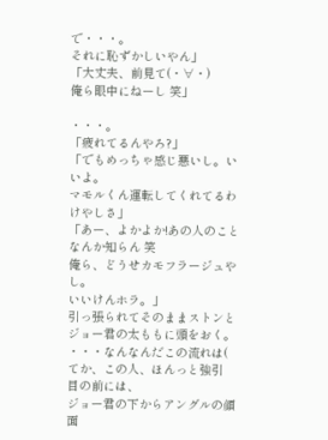で・・・。
それに恥ずかしいやん」
「大丈夫、前見て(・∀・)
俺ら眼中にねーし 笑」

・・・。
「疲れてるんやろ?」
「でもめっちゃ感じ悪いし。いいよ。
マモルくん運転してくれてるわけやしさ」
「あー、よかよか!あの人のことなんか知らん 笑
俺ら、どうせカモフラージュやし。
いいけんホラ。」
引っ張られてそのままストンとジョー君の太ももに頭をおく。
・・・なんなんだこの流れは(
てか、この人、ほんっと強引
目の前には、
ジョー君の下からアングルの顔面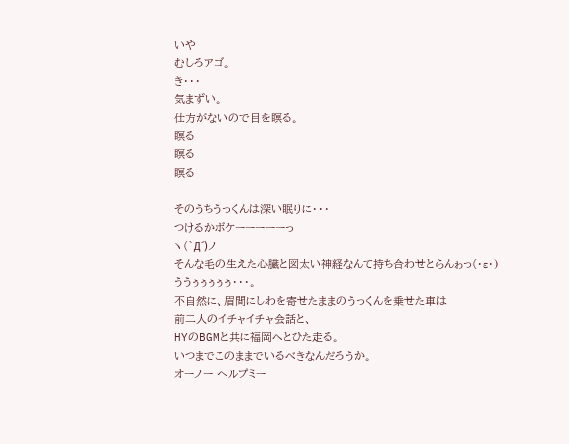いや
むしろアゴ。
き・・・
気まずい。
仕方がないので目を瞑る。
瞑る
瞑る
瞑る

そのうちうっくんは深い眠りに・・・
つけるかボケーーーーーっ
ヽ(`Д´)ノ
そんな毛の生えた心臓と図太い神経なんて持ち合わせとらんゎっ(・ε・)
ううぅぅぅぅぅ・・・。
不自然に、眉間にしわを寄せたままのうっくんを乗せた車は
前二人のイチャイチャ会話と、
HYのBGMと共に福岡へとひた走る。
いつまでこのままでいるべきなんだろうか。
オーノー ヘルプミー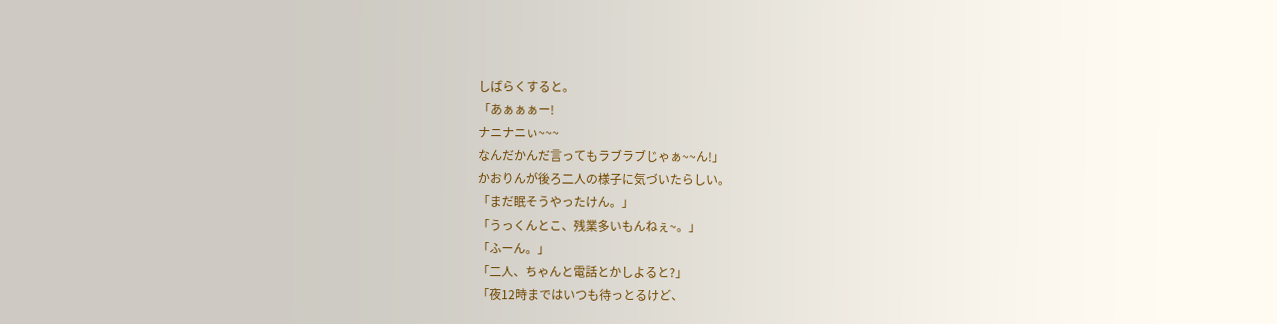しばらくすると。
「あぁぁぁー!
ナニナニぃ~~~
なんだかんだ言ってもラブラブじゃぁ~~ん!」
かおりんが後ろ二人の様子に気づいたらしい。
「まだ眠そうやったけん。」
「うっくんとこ、残業多いもんねぇ~。」
「ふーん。」
「二人、ちゃんと電話とかしよると?」
「夜12時まではいつも待っとるけど、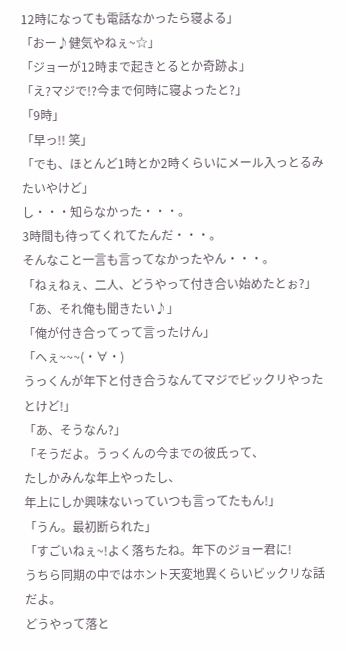12時になっても電話なかったら寝よる」
「おー♪健気やねぇ~☆」
「ジョーが12時まで起きとるとか奇跡よ」
「え?マジで!?今まで何時に寝よったと?」
「9時」
「早っ!! 笑」
「でも、ほとんど1時とか2時くらいにメール入っとるみたいやけど」
し・・・知らなかった・・・。
3時間も待ってくれてたんだ・・・。
そんなこと一言も言ってなかったやん・・・。
「ねぇねぇ、二人、どうやって付き合い始めたとぉ?」
「あ、それ俺も聞きたい♪」
「俺が付き合ってって言ったけん」
「へぇ~~~(・∀・)
うっくんが年下と付き合うなんてマジでビックリやったとけど!」
「あ、そうなん?」
「そうだよ。うっくんの今までの彼氏って、
たしかみんな年上やったし、
年上にしか興味ないっていつも言ってたもん!」
「うん。最初断られた」
「すごいねぇ~!よく落ちたね。年下のジョー君に!
うちら同期の中ではホント天変地異くらいビックリな話だよ。
どうやって落と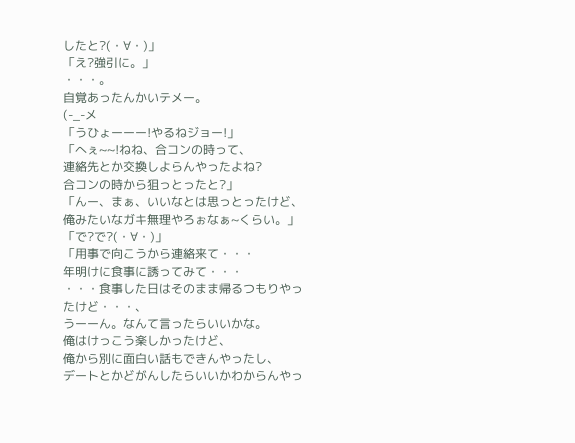したと?(・∀・)」
「え?強引に。」
・・・。
自覚あったんかいテメー。
(-_-メ
「うひょーーー!やるねジョー!」
「へぇ~~!ねね、合コンの時って、
連絡先とか交換しよらんやったよね?
合コンの時から狙っとったと?」
「んー、まぁ、いいなとは思っとったけど、
俺みたいなガキ無理やろぉなぁ~くらい。」
「で?で?(・∀・)」
「用事で向こうから連絡来て・・・
年明けに食事に誘ってみて・・・
・・・食事した日はそのまま帰るつもりやったけど・・・、
うーーん。なんて言ったらいいかな。
俺はけっこう楽しかったけど、
俺から別に面白い話もできんやったし、
デートとかどがんしたらいいかわからんやっ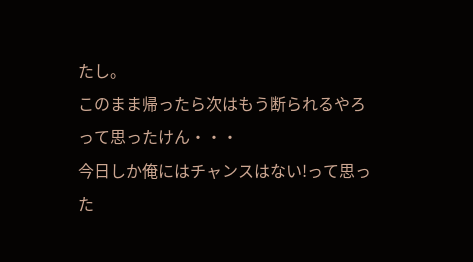たし。
このまま帰ったら次はもう断られるやろって思ったけん・・・
今日しか俺にはチャンスはない!って思った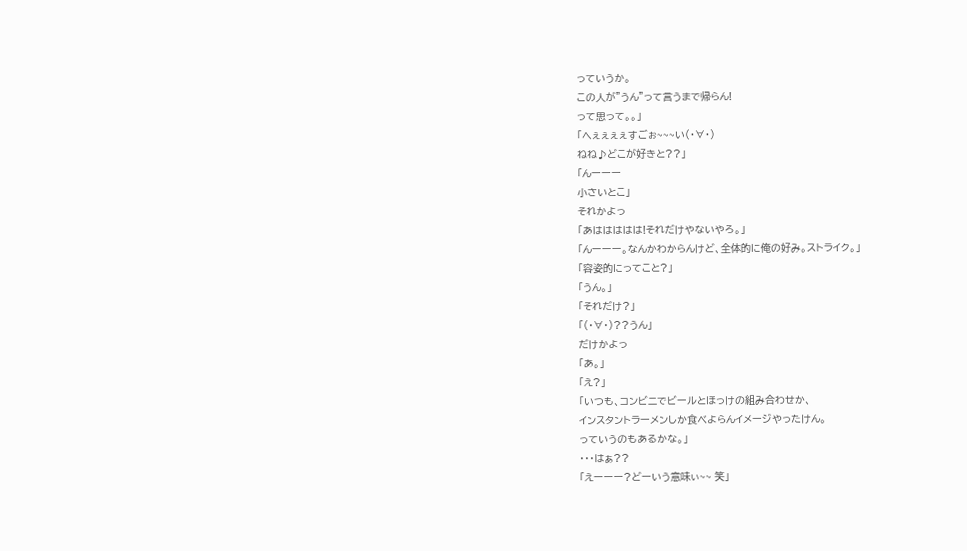っていうか。
この人が”うん”って言うまで帰らん!
って思って。。」
「へぇぇぇぇすごぉ~~~い(・∀・)
ねね♪どこが好きと??」
「んーーー
小さいとこ」
それかよっ
「あははははは!それだけやないやろ。」
「んーーー。なんかわからんけど、全体的に俺の好み。ストライク。」
「容姿的にってこと?」
「うん。」
「それだけ?」
「(・∀・)??うん」
だけかよっ
「あ。」
「え?」
「いつも、コンビニでビールとほっけの組み合わせか、
インスタントラーメンしか食べよらんイメージやったけん。
っていうのもあるかな。」
・・・はぁ??
「えーーー?どーいう意味ぃ~~ 笑」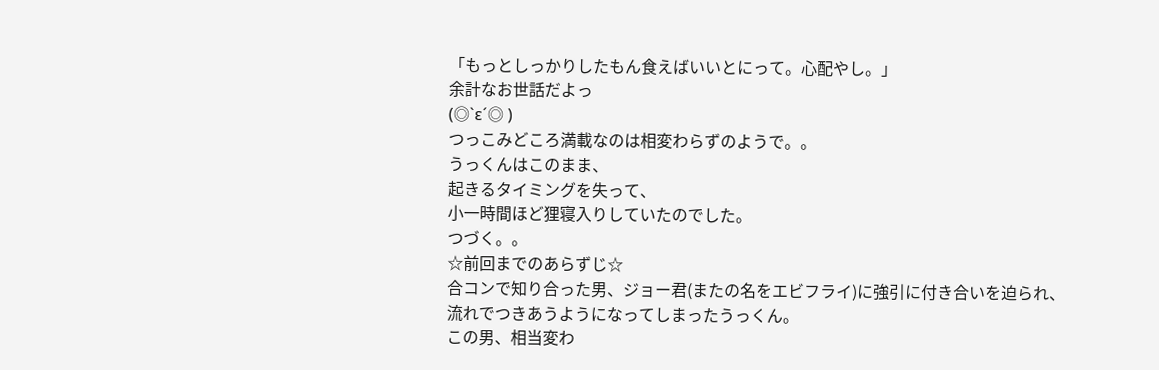「もっとしっかりしたもん食えばいいとにって。心配やし。」
余計なお世話だよっ
(◎`ε´◎ )
つっこみどころ満載なのは相変わらずのようで。。
うっくんはこのまま、
起きるタイミングを失って、
小一時間ほど狸寝入りしていたのでした。
つづく。。
☆前回までのあらずじ☆
合コンで知り合った男、ジョー君(またの名をエビフライ)に強引に付き合いを迫られ、
流れでつきあうようになってしまったうっくん。
この男、相当変わ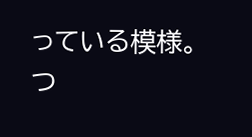っている模様。
つ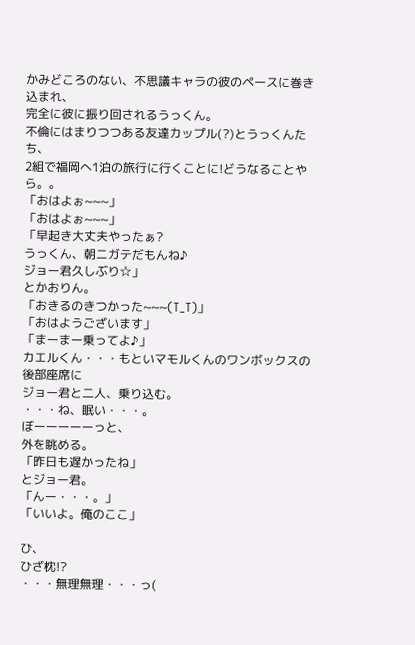かみどころのない、不思議キャラの彼のペースに巻き込まれ、
完全に彼に振り回されるうっくん。
不倫にはまりつつある友達カップル(?)とうっくんたち、
2組で福岡へ1泊の旅行に行くことに!どうなることやら。。
「おはよぉ~~~」
「おはよぉ~~~」
「早起き大丈夫やったぁ?
うっくん、朝ニガテだもんね♪
ジョー君久しぶり☆」
とかおりん。
「おきるのきつかった~~~(T_T)」
「おはようございます」
「まーまー乗ってよ♪」
カエルくん・・・もといマモルくんのワンボックスの後部座席に
ジョー君と二人、乗り込む。
・・・ね、眠い・・・。
ぼーーーーーっと、
外を眺める。
「昨日も遅かったね」
とジョー君。
「んー・・・。」
「いいよ。俺のここ」

ひ、
ひざ枕!?
・・・無理無理・・・っ(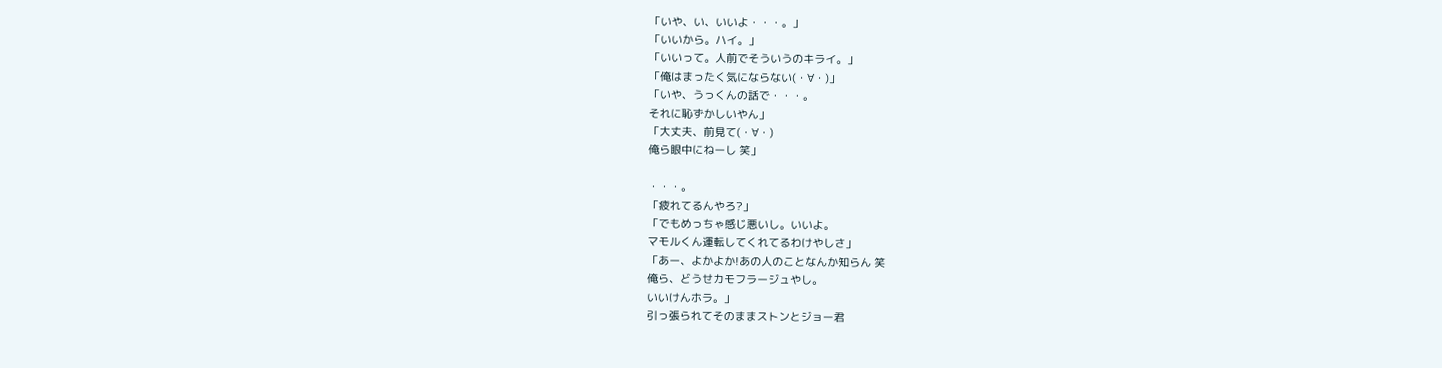「いや、い、いいよ・・・。」
「いいから。ハイ。」
「いいって。人前でそういうのキライ。」
「俺はまったく気にならない(・∀・)」
「いや、うっくんの話で・・・。
それに恥ずかしいやん」
「大丈夫、前見て(・∀・)
俺ら眼中にねーし 笑」

・・・。
「疲れてるんやろ?」
「でもめっちゃ感じ悪いし。いいよ。
マモルくん運転してくれてるわけやしさ」
「あー、よかよか!あの人のことなんか知らん 笑
俺ら、どうせカモフラージュやし。
いいけんホラ。」
引っ張られてそのままストンとジョー君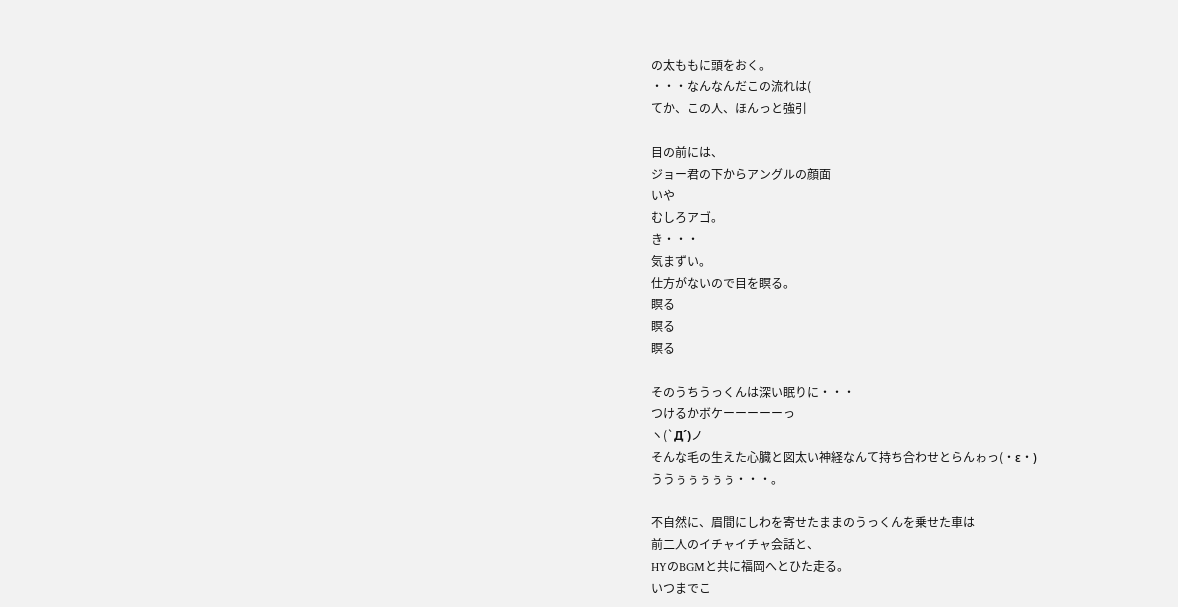の太ももに頭をおく。
・・・なんなんだこの流れは(
てか、この人、ほんっと強引

目の前には、
ジョー君の下からアングルの顔面
いや
むしろアゴ。
き・・・
気まずい。
仕方がないので目を瞑る。
瞑る
瞑る
瞑る

そのうちうっくんは深い眠りに・・・
つけるかボケーーーーーっ
ヽ(`Д´)ノ
そんな毛の生えた心臓と図太い神経なんて持ち合わせとらんゎっ(・ε・)
ううぅぅぅぅぅ・・・。

不自然に、眉間にしわを寄せたままのうっくんを乗せた車は
前二人のイチャイチャ会話と、
HYのBGMと共に福岡へとひた走る。
いつまでこ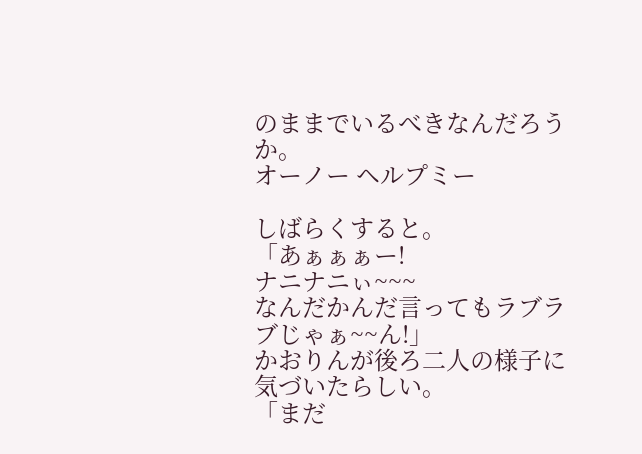のままでいるべきなんだろうか。
オーノー ヘルプミー

しばらくすると。
「あぁぁぁー!
ナニナニぃ~~~
なんだかんだ言ってもラブラブじゃぁ~~ん!」
かおりんが後ろ二人の様子に気づいたらしい。
「まだ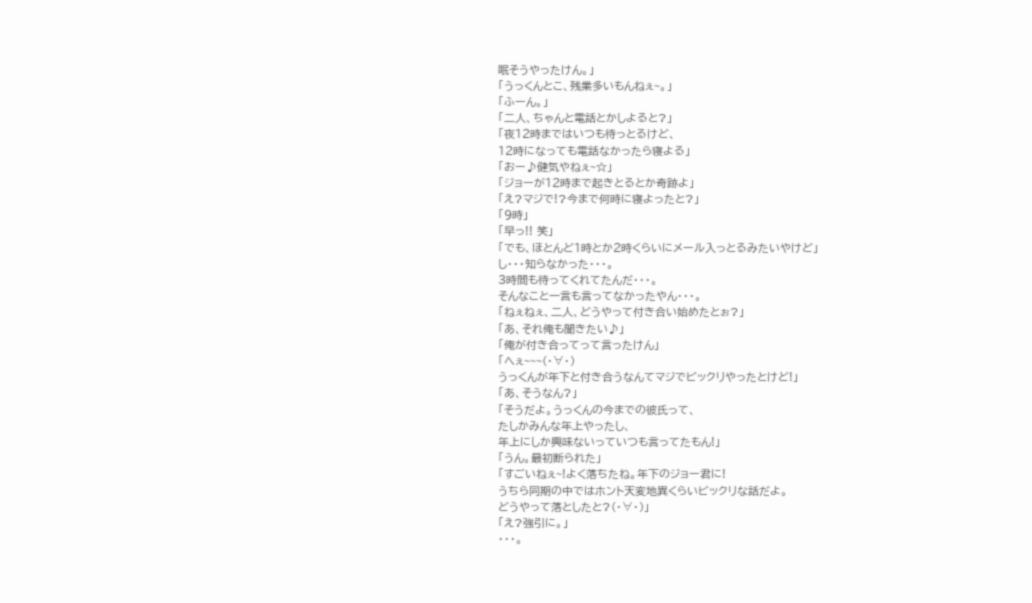眠そうやったけん。」
「うっくんとこ、残業多いもんねぇ~。」
「ふーん。」
「二人、ちゃんと電話とかしよると?」
「夜12時まではいつも待っとるけど、
12時になっても電話なかったら寝よる」
「おー♪健気やねぇ~☆」
「ジョーが12時まで起きとるとか奇跡よ」
「え?マジで!?今まで何時に寝よったと?」
「9時」
「早っ!! 笑」
「でも、ほとんど1時とか2時くらいにメール入っとるみたいやけど」
し・・・知らなかった・・・。
3時間も待ってくれてたんだ・・・。
そんなこと一言も言ってなかったやん・・・。
「ねぇねぇ、二人、どうやって付き合い始めたとぉ?」
「あ、それ俺も聞きたい♪」
「俺が付き合ってって言ったけん」
「へぇ~~~(・∀・)
うっくんが年下と付き合うなんてマジでビックリやったとけど!」
「あ、そうなん?」
「そうだよ。うっくんの今までの彼氏って、
たしかみんな年上やったし、
年上にしか興味ないっていつも言ってたもん!」
「うん。最初断られた」
「すごいねぇ~!よく落ちたね。年下のジョー君に!
うちら同期の中ではホント天変地異くらいビックリな話だよ。
どうやって落としたと?(・∀・)」
「え?強引に。」
・・・。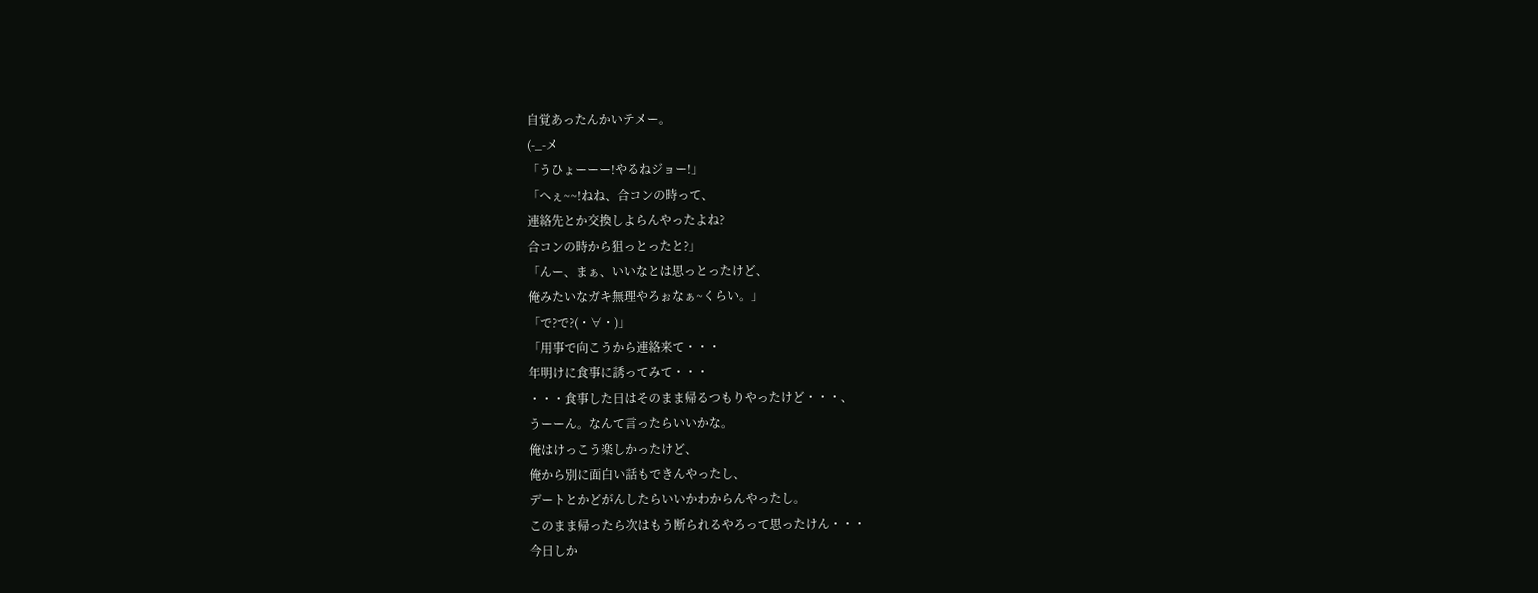自覚あったんかいテメー。
(-_-メ
「うひょーーー!やるねジョー!」
「へぇ~~!ねね、合コンの時って、
連絡先とか交換しよらんやったよね?
合コンの時から狙っとったと?」
「んー、まぁ、いいなとは思っとったけど、
俺みたいなガキ無理やろぉなぁ~くらい。」
「で?で?(・∀・)」
「用事で向こうから連絡来て・・・
年明けに食事に誘ってみて・・・
・・・食事した日はそのまま帰るつもりやったけど・・・、
うーーん。なんて言ったらいいかな。
俺はけっこう楽しかったけど、
俺から別に面白い話もできんやったし、
デートとかどがんしたらいいかわからんやったし。
このまま帰ったら次はもう断られるやろって思ったけん・・・
今日しか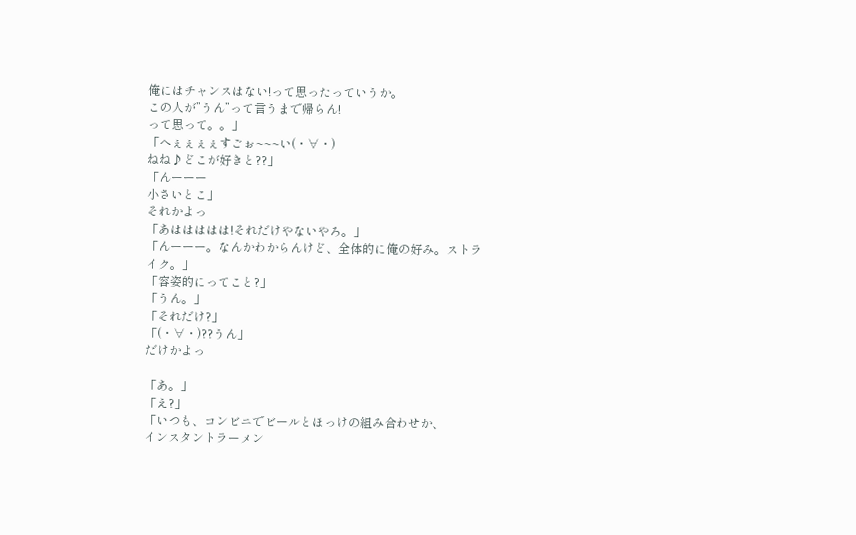俺にはチャンスはない!って思ったっていうか。
この人が”うん”って言うまで帰らん!
って思って。。」
「へぇぇぇぇすごぉ~~~い(・∀・)
ねね♪どこが好きと??」
「んーーー
小さいとこ」
それかよっ
「あははははは!それだけやないやろ。」
「んーーー。なんかわからんけど、全体的に俺の好み。ストライク。」
「容姿的にってこと?」
「うん。」
「それだけ?」
「(・∀・)??うん」
だけかよっ

「あ。」
「え?」
「いつも、コンビニでビールとほっけの組み合わせか、
インスタントラーメン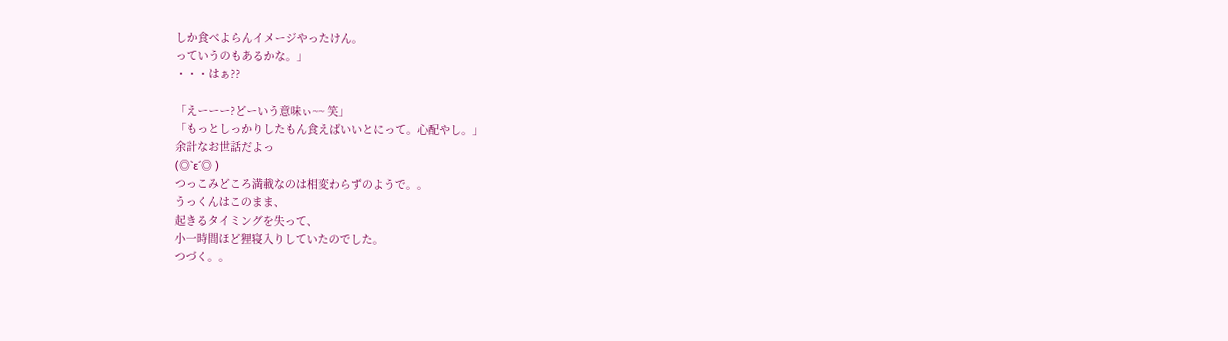しか食べよらんイメージやったけん。
っていうのもあるかな。」
・・・はぁ??

「えーーー?どーいう意味ぃ~~ 笑」
「もっとしっかりしたもん食えばいいとにって。心配やし。」
余計なお世話だよっ
(◎`ε´◎ )
つっこみどころ満載なのは相変わらずのようで。。
うっくんはこのまま、
起きるタイミングを失って、
小一時間ほど狸寝入りしていたのでした。
つづく。。